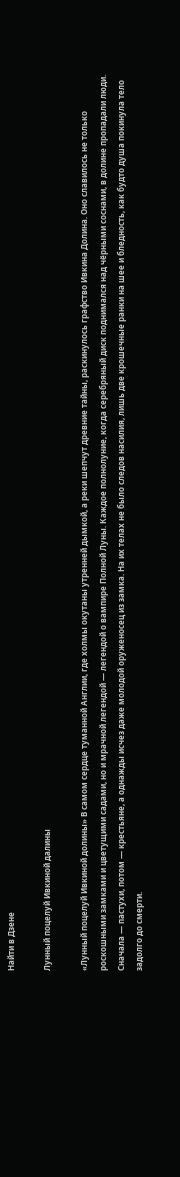Найти в Дзене

Лунный поцелуй Ивкиной далины

«Лунный поцелуй Ивкиной долины» В самом сердце туманной Англии, где холмы окутаны утренней дымкой, а реки шепчут древние тайны, раскинулось графство Ивкина Долина. Оно славилось не только роскошными замками и цветущими садами, но и мрачной легендой — легендой о вампире Полной Луны. Каждое полнолуние, когда серебряный диск поднимался над чёрными соснами, в долине пропадали люди. Сначала — пастухи, потом — крестьяне, а однажды исчез даже молодой оруженосец из замка. На их телах не было следов насилия, лишь две крошечные ранки на шее и бледность, как будто душа покинула тело задолго до смерти.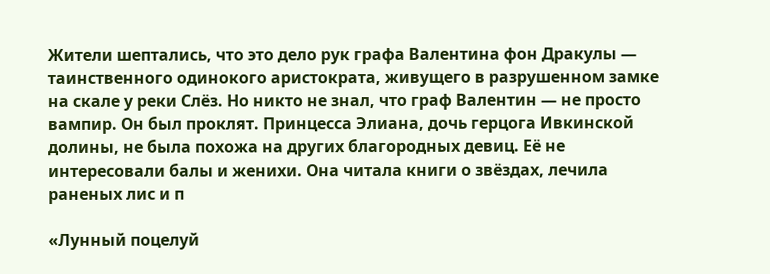Жители шептались, что это дело рук графа Валентина фон Дракулы — таинственного одинокого аристократа, живущего в разрушенном замке на скале у реки Слёз. Но никто не знал, что граф Валентин — не просто вампир. Он был проклят. Принцесса Элиана, дочь герцога Ивкинской долины, не была похожа на других благородных девиц. Её не интересовали балы и женихи. Она читала книги о звёздах, лечила раненых лис и п

«Лунный поцелуй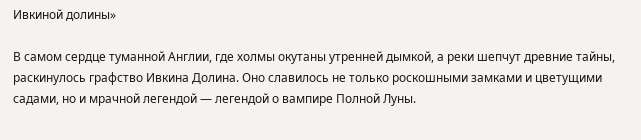Ивкиной долины»

В самом сердце туманной Англии, где холмы окутаны утренней дымкой, а реки шепчут древние тайны, раскинулось графство Ивкина Долина. Оно славилось не только роскошными замками и цветущими садами, но и мрачной легендой — легендой о вампире Полной Луны.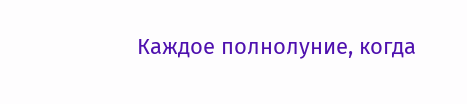Каждое полнолуние, когда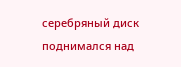серебряный диск поднимался над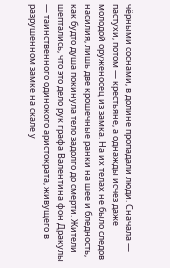чёрными соснами, в долине пропадали люди. Сначала — пастухи, потом — крестьяне, а однажды исчез даже молодой оруженосец из замка. На их телах не было следов насилия, лишь две крошечные ранки на шее и бледность, как будто душа покинула тело задолго до смерти. Жители шептались, что это дело рук графа Валентина фон Дракулы — таинственного одинокого аристократа, живущего в разрушенном замке на скале у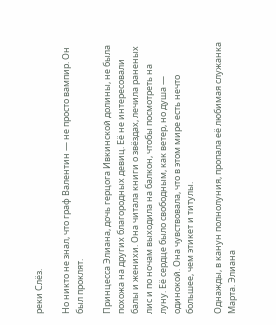реки Слёз.

Но никто не знал, что граф Валентин — не просто вампир. Он был проклят.

Принцесса Элиана, дочь герцога Ивкинской долины, не была похожа на других благородных девиц. Её не интересовали балы и женихи. Она читала книги о звёздах, лечила раненых лис и по ночам выходила на балкон, чтобы посмотреть на луну. Её сердце было свободным, как ветер, но душа — одинокой. Она чувствовала, что в этом мире есть нечто большее, чем этикет и титулы.

Однажды, в канун полнолуния, пропала её любимая служанка Марта. Элиана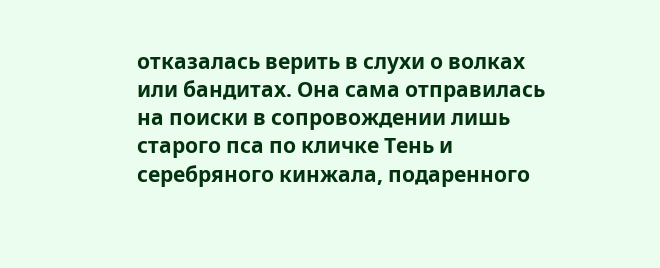отказалась верить в слухи о волках или бандитах. Она сама отправилась на поиски в сопровождении лишь старого пса по кличке Тень и серебряного кинжала, подаренного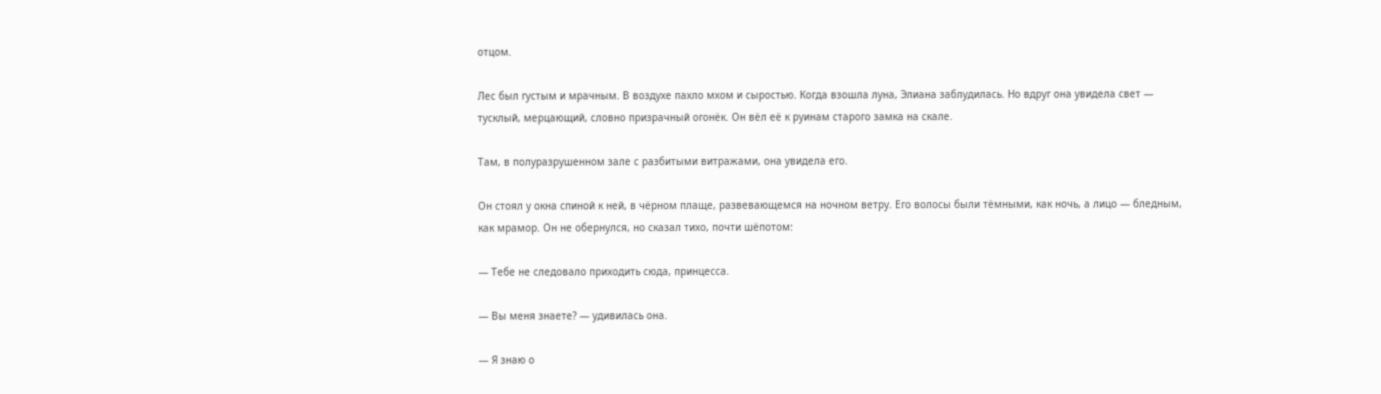отцом.

Лес был густым и мрачным. В воздухе пахло мхом и сыростью. Когда взошла луна, Элиана заблудилась. Но вдруг она увидела свет — тусклый, мерцающий, словно призрачный огонёк. Он вёл её к руинам старого замка на скале.

Там, в полуразрушенном зале с разбитыми витражами, она увидела его.

Он стоял у окна спиной к ней, в чёрном плаще, развевающемся на ночном ветру. Его волосы были тёмными, как ночь, а лицо — бледным, как мрамор. Он не обернулся, но сказал тихо, почти шёпотом:

— Тебе не следовало приходить сюда, принцесса.

— Вы меня знаете? — удивилась она.

— Я знаю о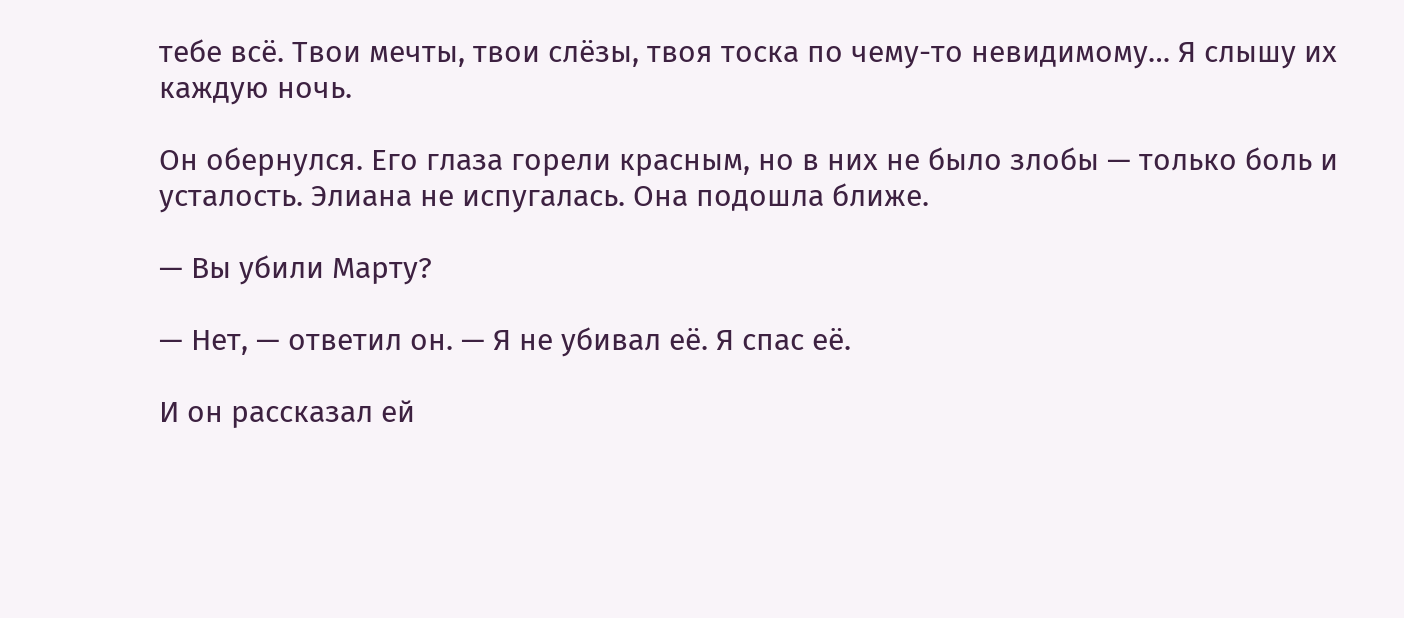тебе всё. Твои мечты, твои слёзы, твоя тоска по чему-то невидимому… Я слышу их каждую ночь.

Он обернулся. Его глаза горели красным, но в них не было злобы — только боль и усталость. Элиана не испугалась. Она подошла ближе.

— Вы убили Марту?

— Нет, — ответил он. — Я не убивал её. Я спас её.

И он рассказал ей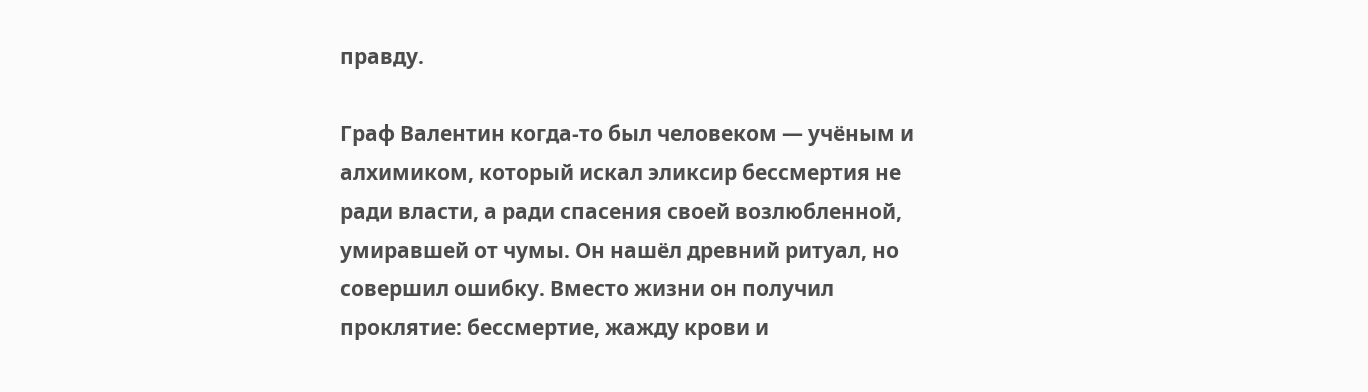правду.

Граф Валентин когда-то был человеком — учёным и алхимиком, который искал эликсир бессмертия не ради власти, а ради спасения своей возлюбленной, умиравшей от чумы. Он нашёл древний ритуал, но совершил ошибку. Вместо жизни он получил проклятие: бессмертие, жажду крови и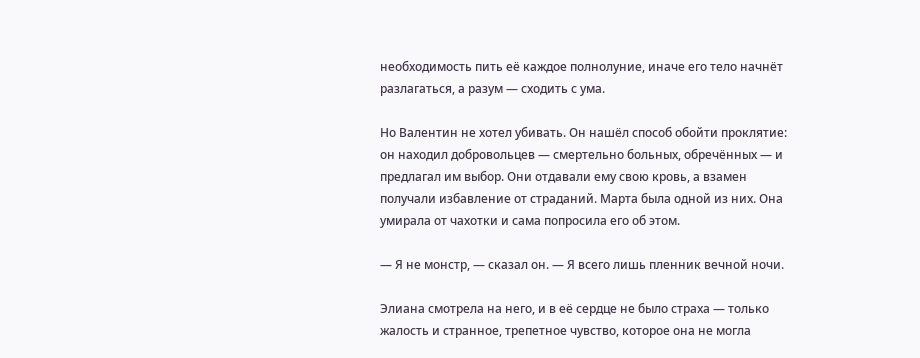необходимость пить её каждое полнолуние, иначе его тело начнёт разлагаться, а разум — сходить с ума.

Но Валентин не хотел убивать. Он нашёл способ обойти проклятие: он находил добровольцев — смертельно больных, обречённых — и предлагал им выбор. Они отдавали ему свою кровь, а взамен получали избавление от страданий. Марта была одной из них. Она умирала от чахотки и сама попросила его об этом.

— Я не монстр, — сказал он. — Я всего лишь пленник вечной ночи.

Элиана смотрела на него, и в её сердце не было страха — только жалость и странное, трепетное чувство, которое она не могла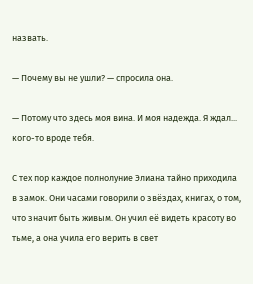назвать.

— Почему вы не ушли? — спросила она.

— Потому что здесь моя вина. И моя надежда. Я ждал... кого-то вроде тебя.

С тех пор каждое полнолуние Элиана тайно приходила в замок. Они часами говорили о звёздах, книгах, о том, что значит быть живым. Он учил её видеть красоту во тьме, а она учила его верить в свет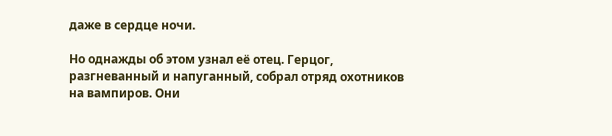даже в сердце ночи.

Но однажды об этом узнал её отец. Герцог, разгневанный и напуганный, собрал отряд охотников на вампиров. Они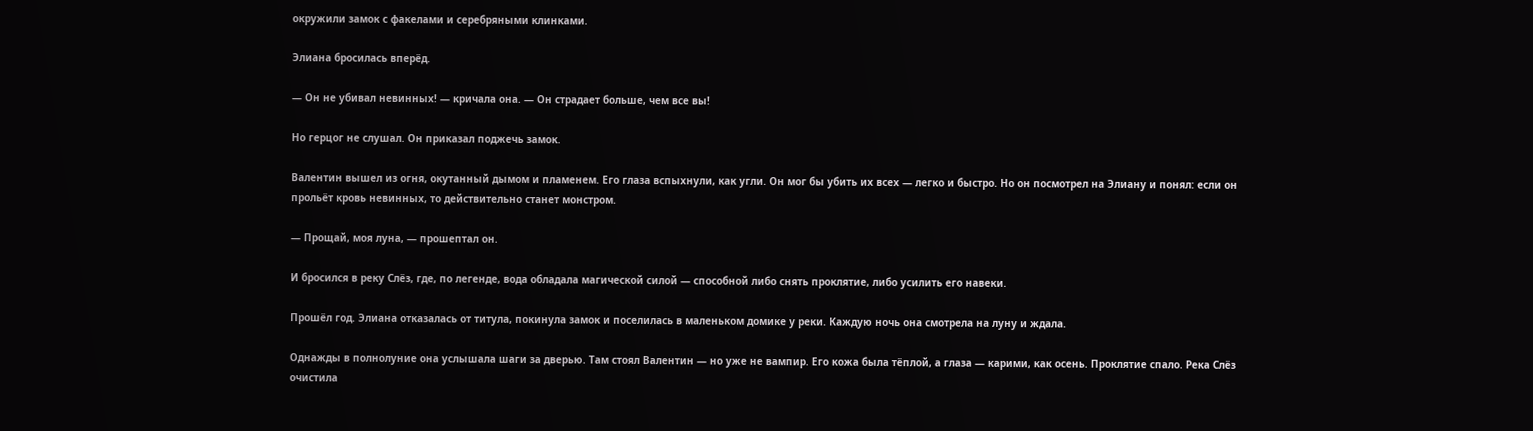окружили замок с факелами и серебряными клинками.

Элиана бросилась вперёд.

— Он не убивал невинных! — кричала она. — Он страдает больше, чем все вы!

Но герцог не слушал. Он приказал поджечь замок.

Валентин вышел из огня, окутанный дымом и пламенем. Его глаза вспыхнули, как угли. Он мог бы убить их всех — легко и быстро. Но он посмотрел на Элиану и понял: если он прольёт кровь невинных, то действительно станет монстром.

— Прощай, моя луна, — прошептал он.

И бросился в реку Слёз, где, по легенде, вода обладала магической силой — способной либо снять проклятие, либо усилить его навеки.

Прошёл год. Элиана отказалась от титула, покинула замок и поселилась в маленьком домике у реки. Каждую ночь она смотрела на луну и ждала.

Однажды в полнолуние она услышала шаги за дверью. Там стоял Валентин — но уже не вампир. Его кожа была тёплой, а глаза — карими, как осень. Проклятие спало. Река Слёз очистила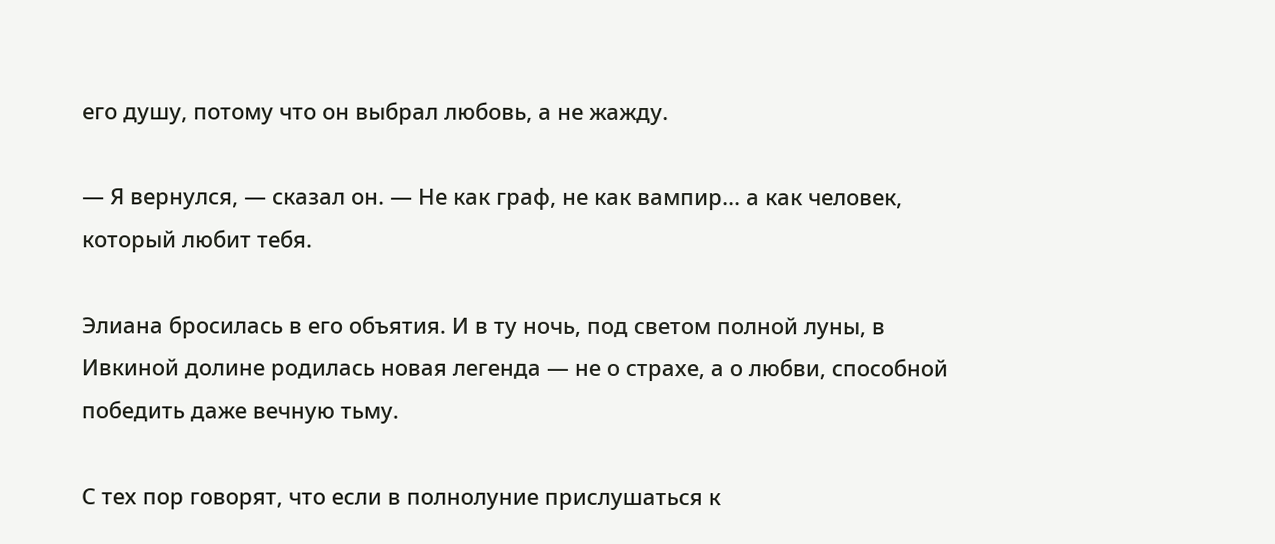его душу, потому что он выбрал любовь, а не жажду.

— Я вернулся, — сказал он. — Не как граф, не как вампир... а как человек, который любит тебя.

Элиана бросилась в его объятия. И в ту ночь, под светом полной луны, в Ивкиной долине родилась новая легенда — не о страхе, а о любви, способной победить даже вечную тьму.

С тех пор говорят, что если в полнолуние прислушаться к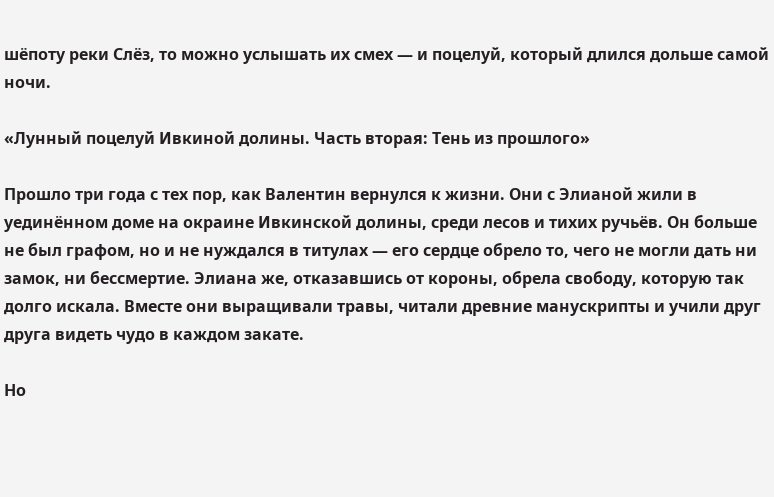шёпоту реки Слёз, то можно услышать их смех — и поцелуй, который длился дольше самой ночи.

«Лунный поцелуй Ивкиной долины. Часть вторая: Тень из прошлого»

Прошло три года с тех пор, как Валентин вернулся к жизни. Они с Элианой жили в уединённом доме на окраине Ивкинской долины, среди лесов и тихих ручьёв. Он больше не был графом, но и не нуждался в титулах — его сердце обрело то, чего не могли дать ни замок, ни бессмертие. Элиана же, отказавшись от короны, обрела свободу, которую так долго искала. Вместе они выращивали травы, читали древние манускрипты и учили друг друга видеть чудо в каждом закате.

Но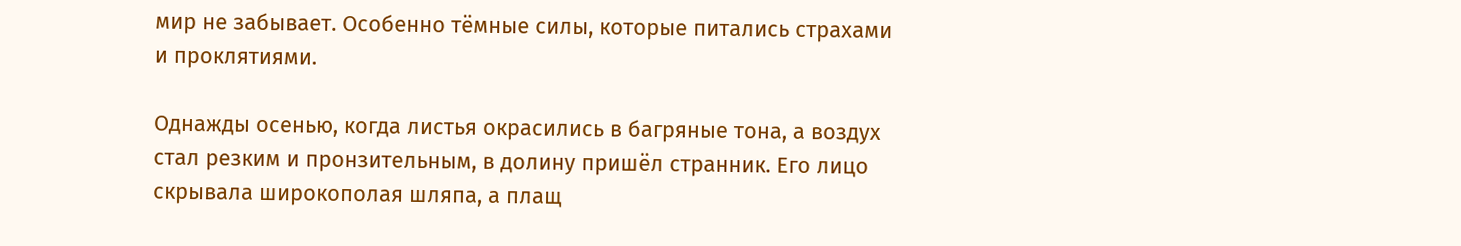мир не забывает. Особенно тёмные силы, которые питались страхами и проклятиями.

Однажды осенью, когда листья окрасились в багряные тона, а воздух стал резким и пронзительным, в долину пришёл странник. Его лицо скрывала широкополая шляпа, а плащ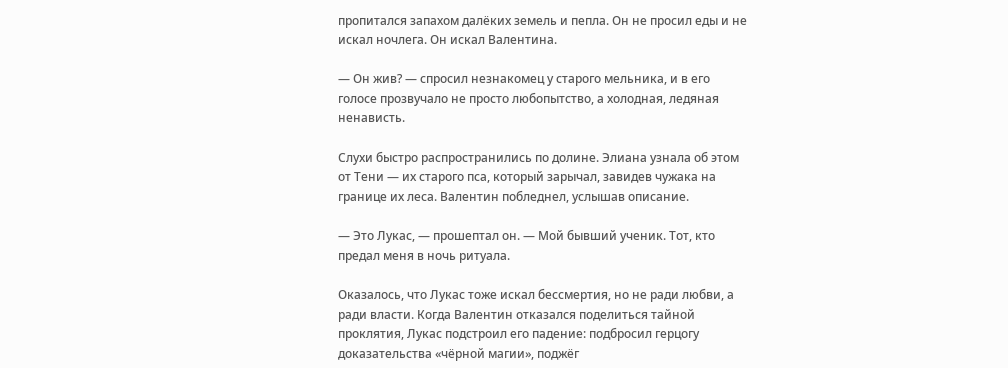пропитался запахом далёких земель и пепла. Он не просил еды и не искал ночлега. Он искал Валентина.

— Он жив? — спросил незнакомец у старого мельника, и в его голосе прозвучало не просто любопытство, а холодная, ледяная ненависть.

Слухи быстро распространились по долине. Элиана узнала об этом от Тени — их старого пса, который зарычал, завидев чужака на границе их леса. Валентин побледнел, услышав описание.

— Это Лукас, — прошептал он. — Мой бывший ученик. Тот, кто предал меня в ночь ритуала.

Оказалось, что Лукас тоже искал бессмертия, но не ради любви, а ради власти. Когда Валентин отказался поделиться тайной проклятия, Лукас подстроил его падение: подбросил герцогу доказательства «чёрной магии», поджёг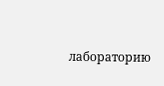лабораторию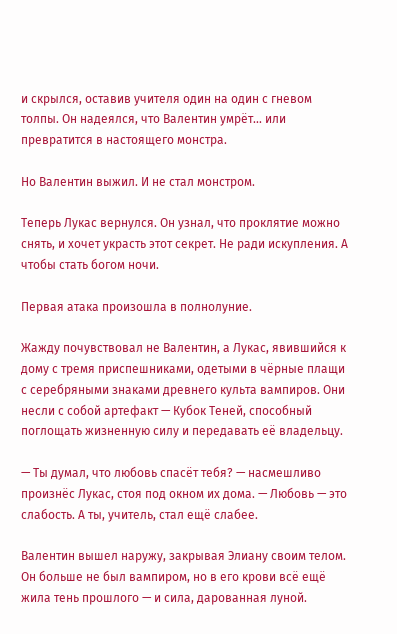и скрылся, оставив учителя один на один с гневом толпы. Он надеялся, что Валентин умрёт... или превратится в настоящего монстра.

Но Валентин выжил. И не стал монстром.

Теперь Лукас вернулся. Он узнал, что проклятие можно снять, и хочет украсть этот секрет. Не ради искупления. А чтобы стать богом ночи.

Первая атака произошла в полнолуние.

Жажду почувствовал не Валентин, а Лукас, явившийся к дому с тремя приспешниками, одетыми в чёрные плащи с серебряными знаками древнего культа вампиров. Они несли с собой артефакт — Кубок Теней, способный поглощать жизненную силу и передавать её владельцу.

— Ты думал, что любовь спасёт тебя? — насмешливо произнёс Лукас, стоя под окном их дома. — Любовь — это слабость. А ты, учитель, стал ещё слабее.

Валентин вышел наружу, закрывая Элиану своим телом. Он больше не был вампиром, но в его крови всё ещё жила тень прошлого — и сила, дарованная луной.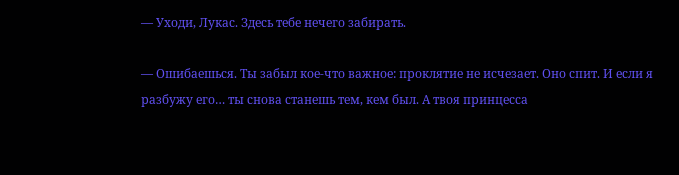— Уходи, Лукас. Здесь тебе нечего забирать.

— Ошибаешься. Ты забыл кое-что важное: проклятие не исчезает. Оно спит. И если я разбужу его… ты снова станешь тем, кем был. А твоя принцесса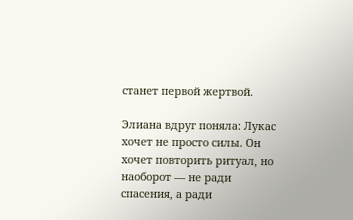станет первой жертвой.

Элиана вдруг поняла: Лукас хочет не просто силы. Он хочет повторить ритуал, но наоборот — не ради спасения, а ради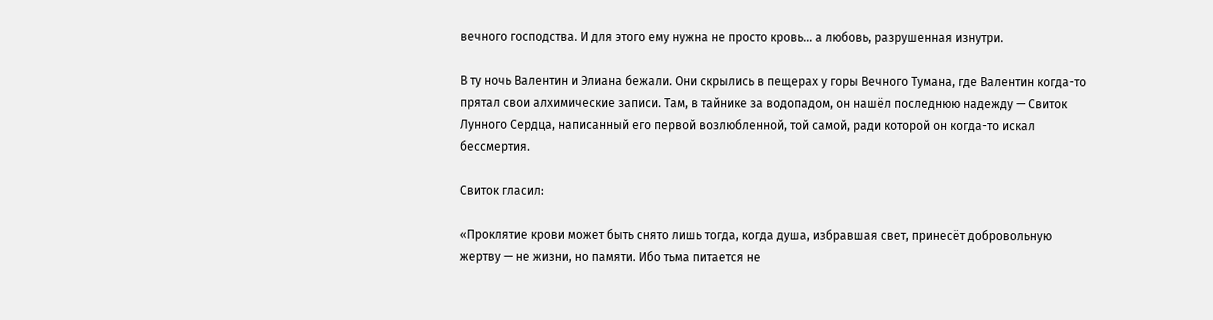вечного господства. И для этого ему нужна не просто кровь… а любовь, разрушенная изнутри.

В ту ночь Валентин и Элиана бежали. Они скрылись в пещерах у горы Вечного Тумана, где Валентин когда-то прятал свои алхимические записи. Там, в тайнике за водопадом, он нашёл последнюю надежду — Свиток Лунного Сердца, написанный его первой возлюбленной, той самой, ради которой он когда-то искал бессмертия.

Свиток гласил:

«Проклятие крови может быть снято лишь тогда, когда душа, избравшая свет, принесёт добровольную жертву — не жизни, но памяти. Ибо тьма питается не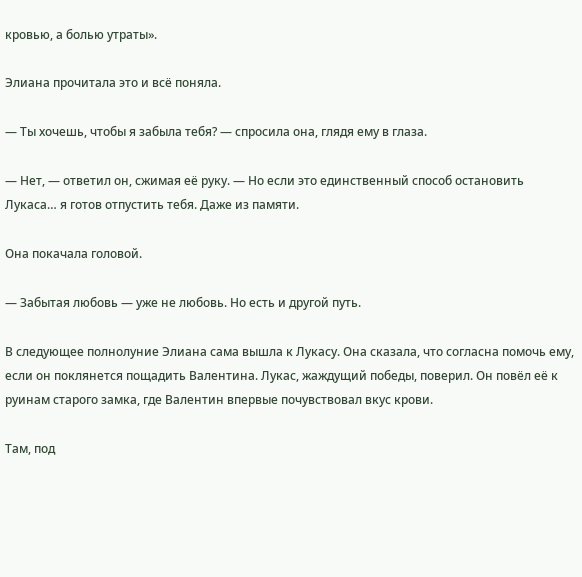кровью, а болью утраты».

Элиана прочитала это и всё поняла.

— Ты хочешь, чтобы я забыла тебя? — спросила она, глядя ему в глаза.

— Нет, — ответил он, сжимая её руку. — Но если это единственный способ остановить Лукаса… я готов отпустить тебя. Даже из памяти.

Она покачала головой.

— Забытая любовь — уже не любовь. Но есть и другой путь.

В следующее полнолуние Элиана сама вышла к Лукасу. Она сказала, что согласна помочь ему, если он поклянется пощадить Валентина. Лукас, жаждущий победы, поверил. Он повёл её к руинам старого замка, где Валентин впервые почувствовал вкус крови.

Там, под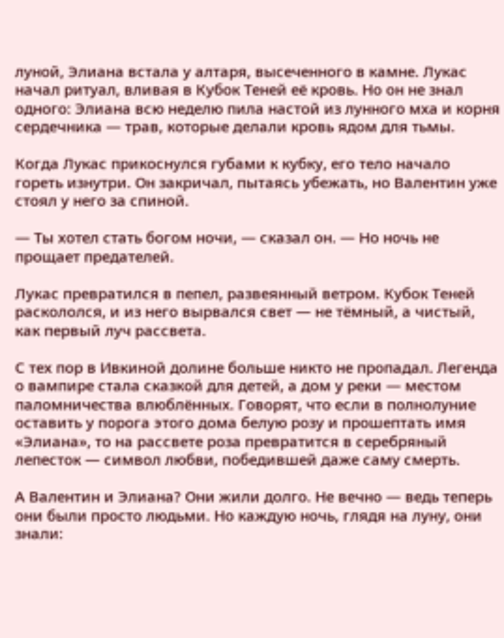луной, Элиана встала у алтаря, высеченного в камне. Лукас начал ритуал, вливая в Кубок Теней её кровь. Но он не знал одного: Элиана всю неделю пила настой из лунного мха и корня сердечника — трав, которые делали кровь ядом для тьмы.

Когда Лукас прикоснулся губами к кубку, его тело начало гореть изнутри. Он закричал, пытаясь убежать, но Валентин уже стоял у него за спиной.

— Ты хотел стать богом ночи, — сказал он. — Но ночь не прощает предателей.

Лукас превратился в пепел, развеянный ветром. Кубок Теней раскололся, и из него вырвался свет — не тёмный, а чистый, как первый луч рассвета.

С тех пор в Ивкиной долине больше никто не пропадал. Легенда о вампире стала сказкой для детей, а дом у реки — местом паломничества влюблённых. Говорят, что если в полнолуние оставить у порога этого дома белую розу и прошептать имя «Элиана», то на рассвете роза превратится в серебряный лепесток — символ любви, победившей даже саму смерть.

А Валентин и Элиана? Они жили долго. Не вечно — ведь теперь они были просто людьми. Но каждую ночь, глядя на луну, они знали: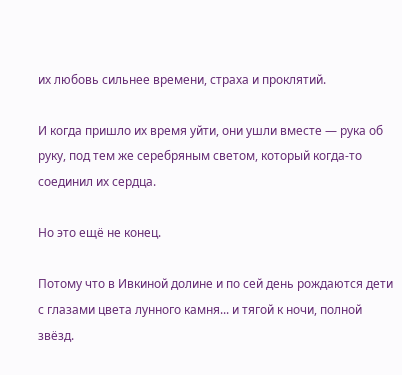их любовь сильнее времени, страха и проклятий.

И когда пришло их время уйти, они ушли вместе — рука об руку, под тем же серебряным светом, который когда-то соединил их сердца.

Но это ещё не конец.

Потому что в Ивкиной долине и по сей день рождаются дети с глазами цвета лунного камня... и тягой к ночи, полной звёзд.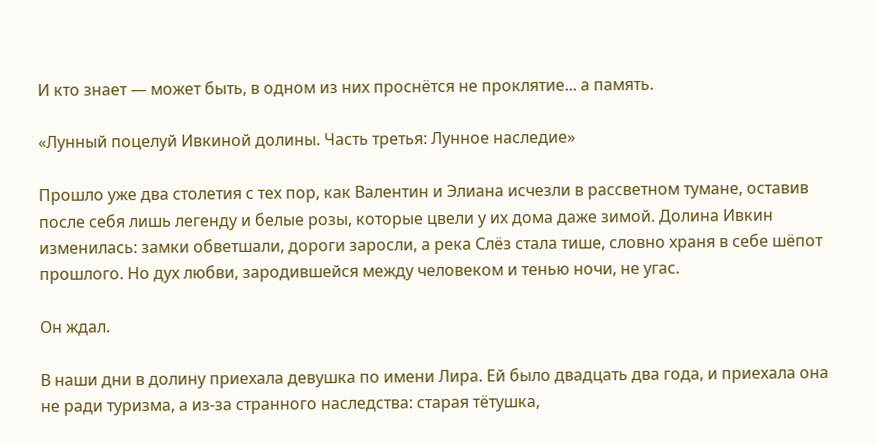И кто знает — может быть, в одном из них проснётся не проклятие... а память.

«Лунный поцелуй Ивкиной долины. Часть третья: Лунное наследие»

Прошло уже два столетия с тех пор, как Валентин и Элиана исчезли в рассветном тумане, оставив после себя лишь легенду и белые розы, которые цвели у их дома даже зимой. Долина Ивкин изменилась: замки обветшали, дороги заросли, а река Слёз стала тише, словно храня в себе шёпот прошлого. Но дух любви, зародившейся между человеком и тенью ночи, не угас.

Он ждал.

В наши дни в долину приехала девушка по имени Лира. Ей было двадцать два года, и приехала она не ради туризма, а из-за странного наследства: старая тётушка,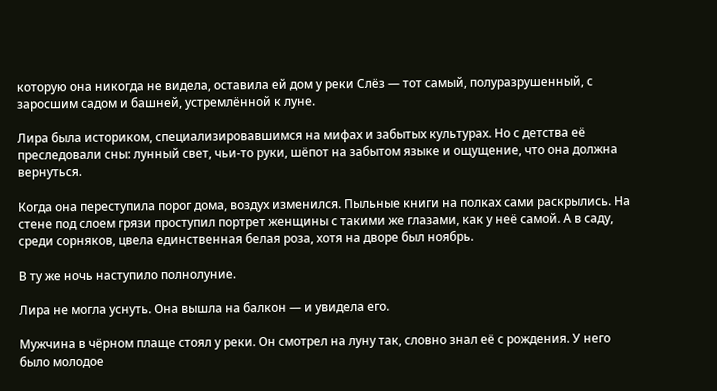которую она никогда не видела, оставила ей дом у реки Слёз — тот самый, полуразрушенный, с заросшим садом и башней, устремлённой к луне.

Лира была историком, специализировавшимся на мифах и забытых культурах. Но с детства её преследовали сны: лунный свет, чьи-то руки, шёпот на забытом языке и ощущение, что она должна вернуться.

Когда она переступила порог дома, воздух изменился. Пыльные книги на полках сами раскрылись. На стене под слоем грязи проступил портрет женщины с такими же глазами, как у неё самой. А в саду, среди сорняков, цвела единственная белая роза, хотя на дворе был ноябрь.

В ту же ночь наступило полнолуние.

Лира не могла уснуть. Она вышла на балкон — и увидела его.

Мужчина в чёрном плаще стоял у реки. Он смотрел на луну так, словно знал её с рождения. У него было молодое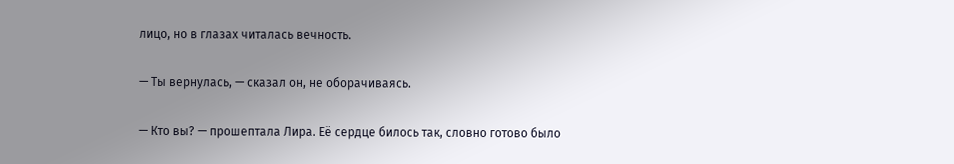лицо, но в глазах читалась вечность.

— Ты вернулась, — сказал он, не оборачиваясь.

— Кто вы? — прошептала Лира. Её сердце билось так, словно готово было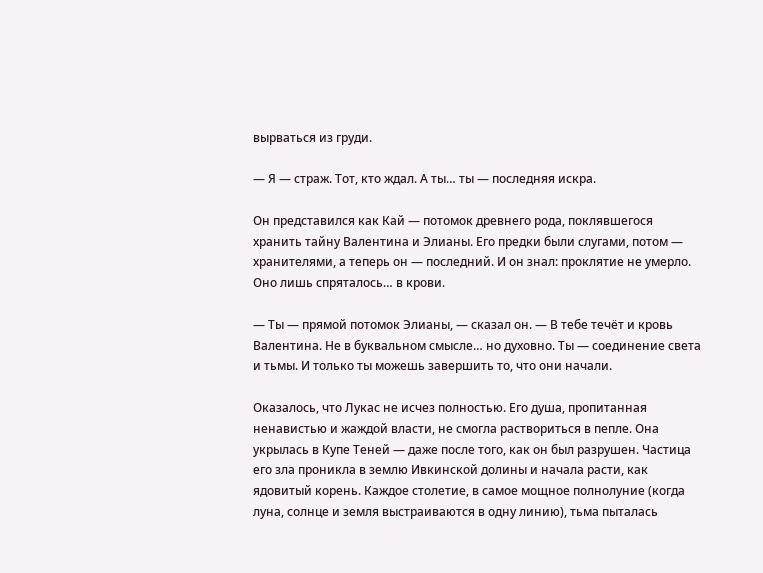вырваться из груди.

— Я — страж. Тот, кто ждал. А ты… ты — последняя искра.

Он представился как Кай — потомок древнего рода, поклявшегося хранить тайну Валентина и Элианы. Его предки были слугами, потом — хранителями, а теперь он — последний. И он знал: проклятие не умерло. Оно лишь спряталось… в крови.

— Ты — прямой потомок Элианы, — сказал он. — В тебе течёт и кровь Валентина. Не в буквальном смысле… но духовно. Ты — соединение света и тьмы. И только ты можешь завершить то, что они начали.

Оказалось, что Лукас не исчез полностью. Его душа, пропитанная ненавистью и жаждой власти, не смогла раствориться в пепле. Она укрылась в Купе Теней — даже после того, как он был разрушен. Частица его зла проникла в землю Ивкинской долины и начала расти, как ядовитый корень. Каждое столетие, в самое мощное полнолуние (когда луна, солнце и земля выстраиваются в одну линию), тьма пыталась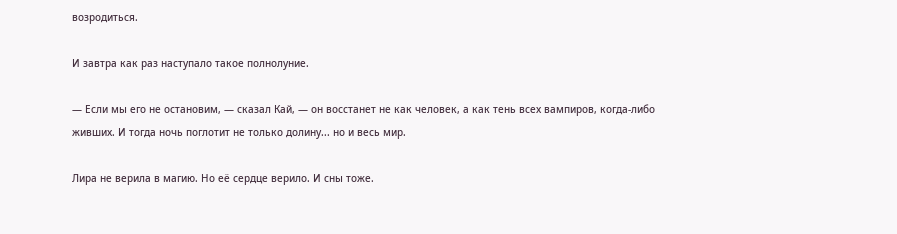возродиться.

И завтра как раз наступало такое полнолуние.

— Если мы его не остановим, — сказал Кай, — он восстанет не как человек, а как тень всех вампиров, когда-либо живших. И тогда ночь поглотит не только долину... но и весь мир.

Лира не верила в магию. Но её сердце верило. И сны тоже.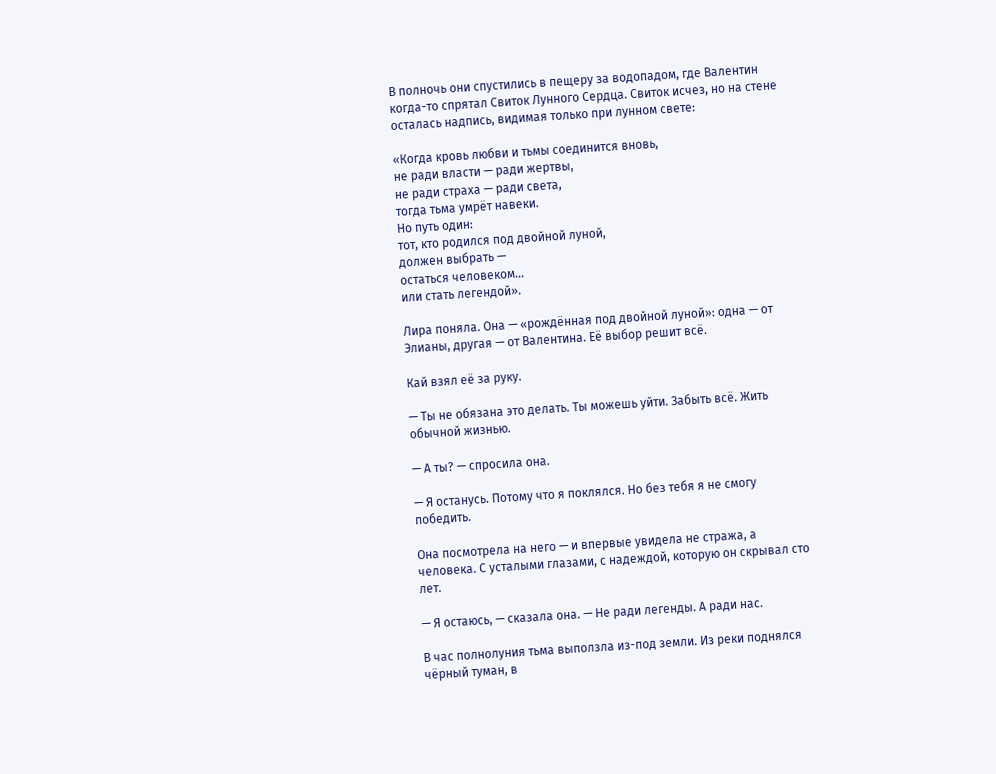В полночь они спустились в пещеру за водопадом, где Валентин когда-то спрятал Свиток Лунного Сердца. Свиток исчез, но на стене осталась надпись, видимая только при лунном свете:

«Когда кровь любви и тьмы соединится вновь,
не ради власти — ради жертвы,
не ради страха — ради света,
тогда тьма умрёт навеки.
Но путь один:
тот, кто родился под двойной луной,
должен выбрать —
остаться человеком…
или стать легендой».

Лира поняла. Она — «рождённая под двойной луной»: одна — от Элианы, другая — от Валентина. Её выбор решит всё.

Кай взял её за руку.

— Ты не обязана это делать. Ты можешь уйти. Забыть всё. Жить обычной жизнью.

— А ты? — спросила она.

— Я останусь. Потому что я поклялся. Но без тебя я не смогу победить.

Она посмотрела на него — и впервые увидела не стража, а человека. С усталыми глазами, с надеждой, которую он скрывал сто лет.

— Я остаюсь, — сказала она. — Не ради легенды. А ради нас.

В час полнолуния тьма выползла из-под земли. Из реки поднялся чёрный туман, в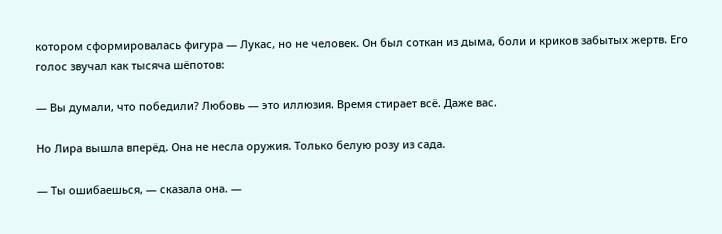котором сформировалась фигура — Лукас, но не человек. Он был соткан из дыма, боли и криков забытых жертв. Его голос звучал как тысяча шёпотов:

— Вы думали, что победили? Любовь — это иллюзия. Время стирает всё. Даже вас.

Но Лира вышла вперёд. Она не несла оружия. Только белую розу из сада.

— Ты ошибаешься, — сказала она. —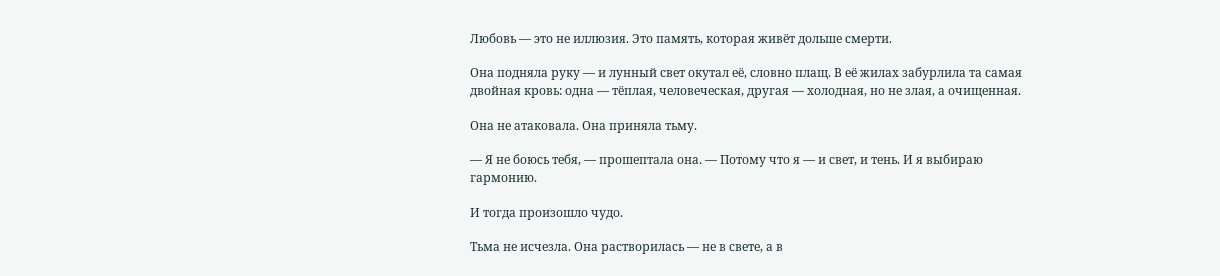Любовь — это не иллюзия. Это память, которая живёт дольше смерти.

Она подняла руку — и лунный свет окутал её, словно плащ. В её жилах забурлила та самая двойная кровь: одна — тёплая, человеческая, другая — холодная, но не злая, а очищенная.

Она не атаковала. Она приняла тьму.

— Я не боюсь тебя, — прошептала она. — Потому что я — и свет, и тень. И я выбираю гармонию.

И тогда произошло чудо.

Тьма не исчезла. Она растворилась — не в свете, а в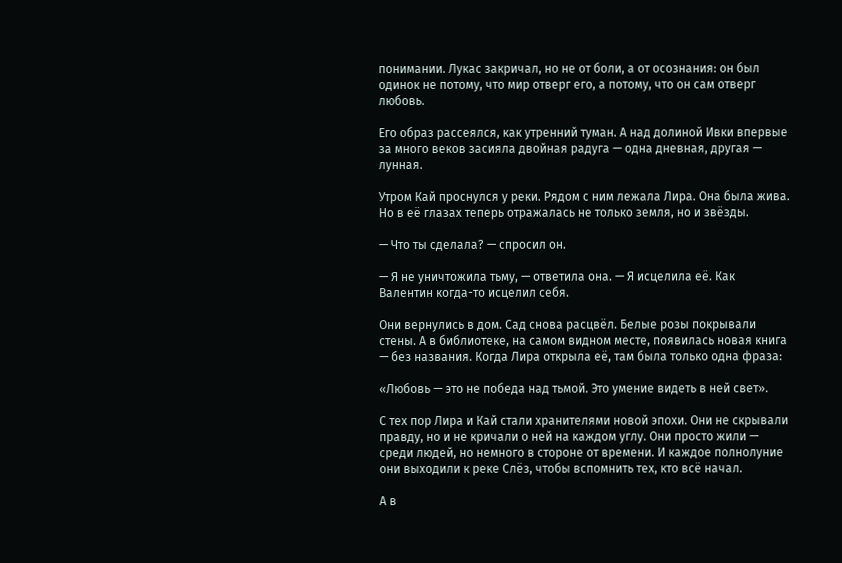понимании. Лукас закричал, но не от боли, а от осознания: он был одинок не потому, что мир отверг его, а потому, что он сам отверг любовь.

Его образ рассеялся, как утренний туман. А над долиной Ивки впервые за много веков засияла двойная радуга — одна дневная, другая — лунная.

Утром Кай проснулся у реки. Рядом с ним лежала Лира. Она была жива. Но в её глазах теперь отражалась не только земля, но и звёзды.

— Что ты сделала? — спросил он.

— Я не уничтожила тьму, — ответила она. — Я исцелила её. Как Валентин когда-то исцелил себя.

Они вернулись в дом. Сад снова расцвёл. Белые розы покрывали стены. А в библиотеке, на самом видном месте, появилась новая книга — без названия. Когда Лира открыла её, там была только одна фраза:

«Любовь — это не победа над тьмой. Это умение видеть в ней свет».

С тех пор Лира и Кай стали хранителями новой эпохи. Они не скрывали правду, но и не кричали о ней на каждом углу. Они просто жили — среди людей, но немного в стороне от времени. И каждое полнолуние они выходили к реке Слёз, чтобы вспомнить тех, кто всё начал.

А в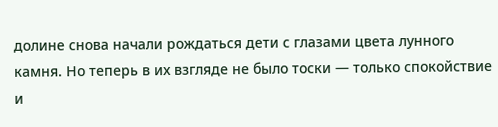долине снова начали рождаться дети с глазами цвета лунного камня. Но теперь в их взгляде не было тоски — только спокойствие и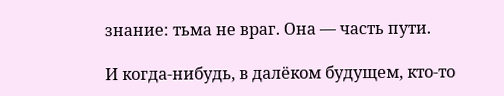знание: тьма не враг. Она — часть пути.

И когда-нибудь, в далёком будущем, кто-то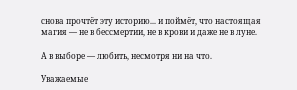снова прочтёт эту историю... и поймёт, что настоящая магия — не в бессмертии, не в крови и даже не в луне.

А в выборе — любить, несмотря ни на что.

Уважаемые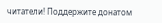читатели! Поддержите донатом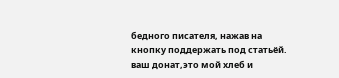бедного писателя, нажав на кнопку поддержать под статьёй. ваш донат,это мой хлеб и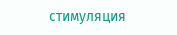стимуляция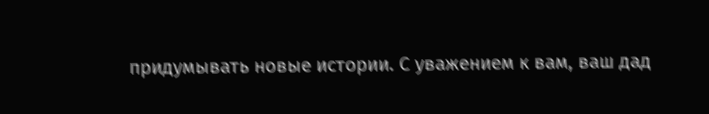придумывать новые истории. С уважением к вам, ваш дад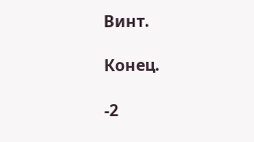Винт.

Конец.

-2